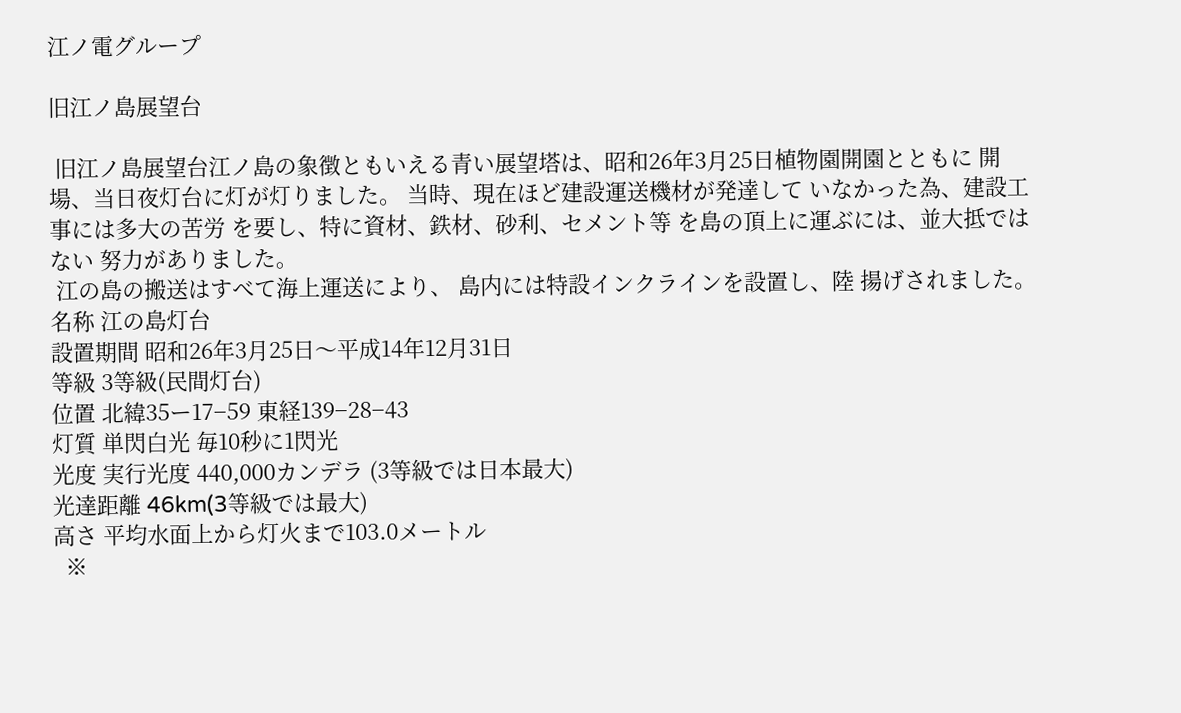江ノ電グループ

旧江ノ島展望台

 旧江ノ島展望台江ノ島の象徴ともいえる青い展望塔は、昭和26年3月25日植物園開園とともに 開場、当日夜灯台に灯が灯りました。 当時、現在ほど建設運送機材が発達して いなかった為、建設工事には多大の苦労 を要し、特に資材、鉄材、砂利、セメント等 を島の頂上に運ぶには、並大抵ではない 努力がありました。
 江の島の搬送はすべて海上運送により、 島内には特設インクラインを設置し、陸 揚げされました。
名称 江の島灯台
設置期間 昭和26年3月25日〜平成14年12月31日
等級 3等級(民間灯台)
位置 北緯35ー17−59 東経139−28−43
灯質 単閃白光 毎10秒に1閃光
光度 実行光度 440,000カンデラ (3等級では日本最大)
光達距離 46km(3等級では最大)
高さ 平均水面上から灯火まで103.0メートル
  ※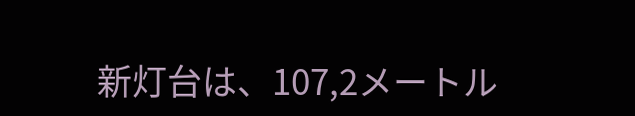新灯台は、107,2メートル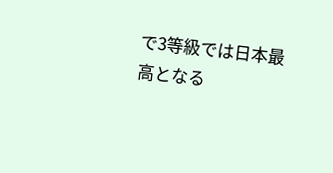で3等級では日本最高となる